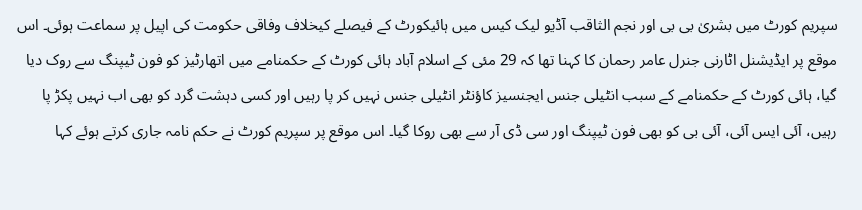سپریم کورٹ میں بشریٰ بی بی اور نجم الثاقب آڈیو لیک کیس میں ہائیکورٹ کے فیصلے کیخلاف وفاقی حکومت کی اپیل پر سماعت ہوئی۔ اس موقع پر ایڈیشنل اٹارنی جنرل عامر رحمان کا کہنا تھا کہ 29 مئی کے اسلام آباد ہائی کورٹ کے حکمنامے میں اتھارٹیز کو فون ٹیپنگ سے روک دیا گیا، ہائی کورٹ کے حکمنامے کے سبب انٹیلی جنس ایجنسیز کاؤنٹر انٹیلی جنس نہیں کر پا رہیں اور کسی دہشت گرد کو بھی اب نہیں پکڑ پا رہیں، آئی ایس آئی، آئی بی کو بھی فون ٹیپنگ اور سی ڈی آر سے بھی روکا گیا۔ اس موقع پر سپریم کورٹ نے حکم نامہ جاری کرتے ہوئے کہا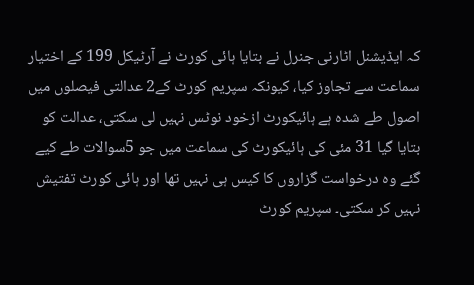کہ ایڈیشنل اٹارنی جنرل نے بتایا ہائی کورٹ نے آرٹیکل 199 کے اختیار سماعت سے تجاوز کیا، کیونکہ سپریم کورٹ کے2 عدالتی فیصلوں میں اصول طے شدہ ہے ہائیکورٹ ازخود نوٹس نہیں لی سکتی، عدالت کو بتایا گیا 31 مئی کی ہائیکورٹ کی سماعت میں جو 5سوالات طے کیے گئے وہ درخواست گزاروں کا کیس ہی نہیں تھا اور ہائی کورٹ تفتیش نہیں کر سکتی۔ سپریم کورٹ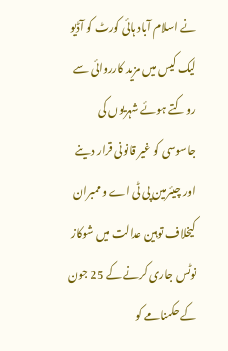نے اسلام آباد ہائی کورٹ کو آڈیو لیک کیس میں مزید کارروائی سے روکتے ہوئے شہریوں کی جاسوسی کو غیر قانونی قرار دینے اور چیئرمین پی ٹی اے و ممبران کیخلاف توہین عدالت میں شوکاز نوٹس جاری کرنے کے 25 جون کے حکمنامے کو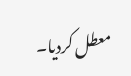معطل کردیا۔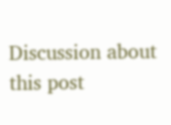Discussion about this post